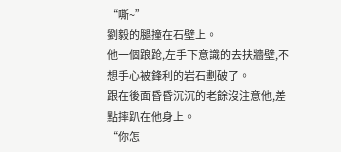“嘶~”
劉毅的腿撞在石壁上。
他一個踉跄,左手下意識的去扶牆壁,不想手心被鋒利的岩石劃破了。
跟在後面昏昏沉沉的老餘沒注意他,差點摔趴在他身上。
“你怎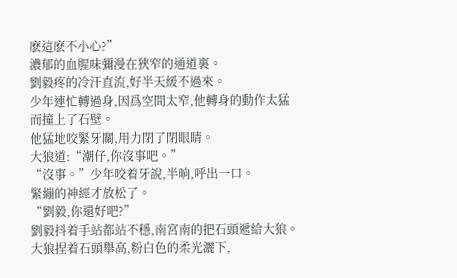麽這麽不小心?”
濃郁的血腥味彌漫在狹窄的通道裏。
劉毅疼的冷汗直流,好半天緩不過來。
少年連忙轉過身,因爲空間太窄,他轉身的動作太猛而撞上了石壁。
他猛地咬緊牙關,用力閉了閉眼睛。
大狼道:“潮仔,你沒事吧。”
“沒事。”少年咬着牙說,半晌,呼出一口。
緊繃的神經才放松了。
“劉毅,你還好吧?”
劉毅抖着手站都站不穩,南宮南的把石頭遞給大狼。
大狼捏着石頭舉高,粉白色的柔光灑下,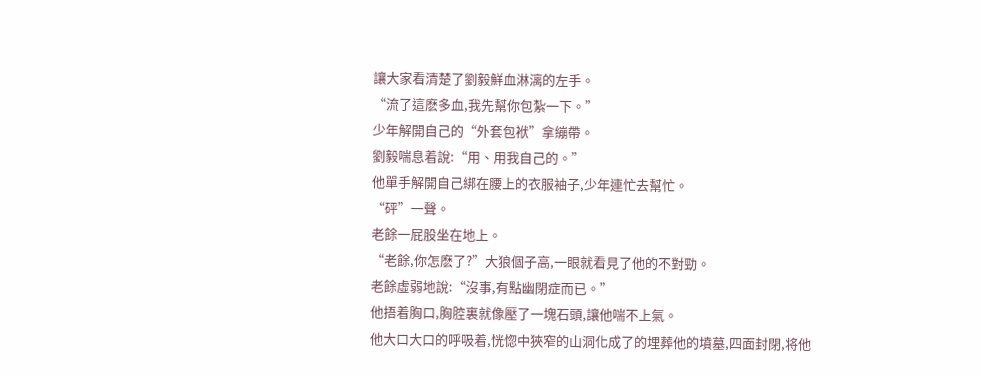讓大家看清楚了劉毅鮮血淋漓的左手。
“流了這麽多血,我先幫你包紮一下。”
少年解開自己的“外套包袱”拿繃帶。
劉毅喘息着說:“用、用我自己的。”
他單手解開自己綁在腰上的衣服袖子,少年連忙去幫忙。
“砰”一聲。
老餘一屁股坐在地上。
“老餘,你怎麽了?”大狼個子高,一眼就看見了他的不對勁。
老餘虛弱地說:“沒事,有點幽閉症而已。”
他捂着胸口,胸腔裏就像壓了一塊石頭,讓他喘不上氣。
他大口大口的呼吸着,恍惚中狹窄的山洞化成了的埋葬他的墳墓,四面封閉,将他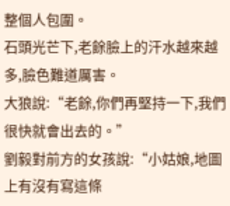整個人包圍。
石頭光芒下,老餘臉上的汗水越來越多,臉色難道厲害。
大狼說:“老餘,你們再堅持一下,我們很快就會出去的。”
劉毅對前方的女孩說:“小姑娘,地圖上有沒有寫這條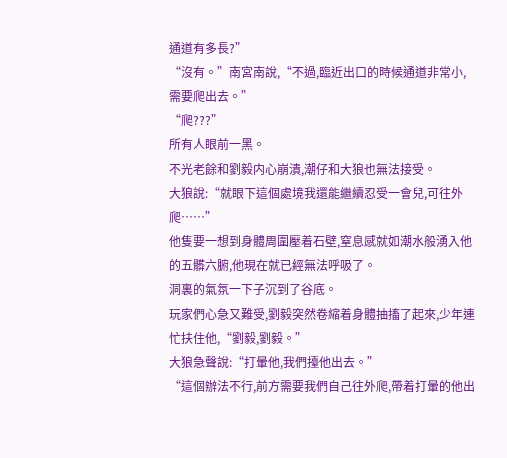通道有多長?”
“沒有。”南宮南說,“不過,臨近出口的時候通道非常小,需要爬出去。”
“爬???”
所有人眼前一黑。
不光老餘和劉毅内心崩潰,潮仔和大狼也無法接受。
大狼說:“就眼下這個處境我還能繼續忍受一會兒,可往外爬……”
他隻要一想到身體周圍壓着石壁,窒息感就如潮水般湧入他的五髒六腑,他現在就已經無法呼吸了。
洞裏的氣氛一下子沉到了谷底。
玩家們心急又難受,劉毅突然卷縮着身體抽搐了起來,少年連忙扶住他,“劉毅,劉毅。”
大狼急聲說:“打暈他,我們擡他出去。”
“這個辦法不行,前方需要我們自己往外爬,帶着打暈的他出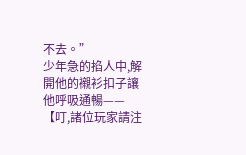不去。”
少年急的掐人中,解開他的襯衫扣子讓他呼吸通暢——
【叮,諸位玩家請注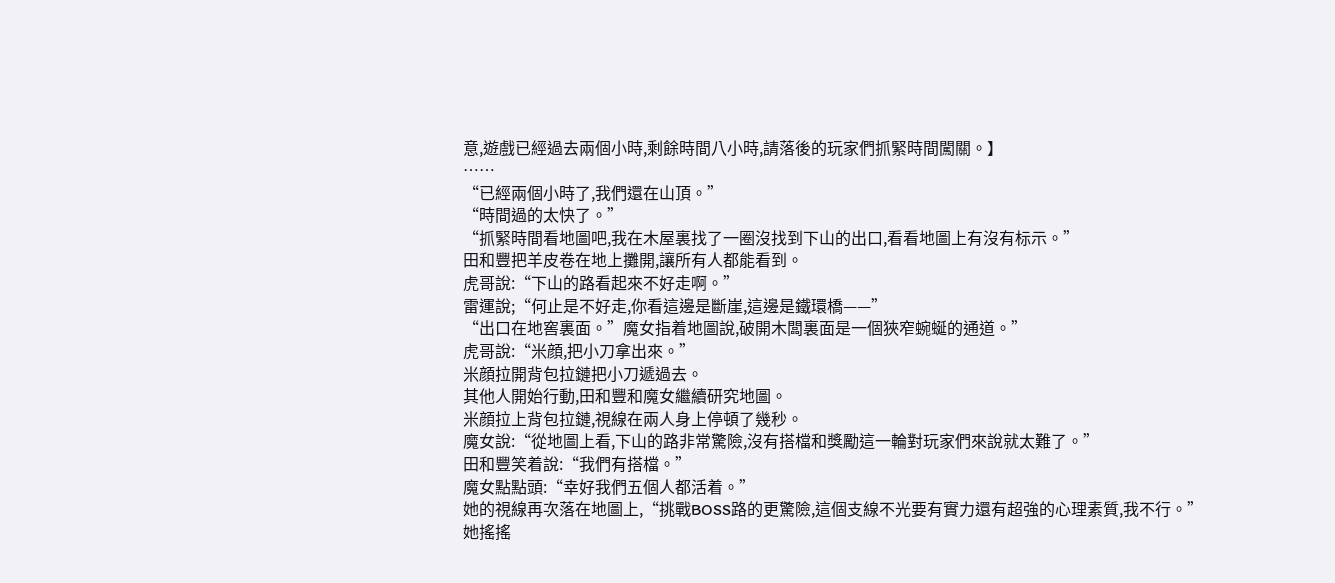意,遊戲已經過去兩個小時,剩餘時間八小時,請落後的玩家們抓緊時間闖關。】
……
“已經兩個小時了,我們還在山頂。”
“時間過的太快了。”
“抓緊時間看地圖吧,我在木屋裏找了一圈沒找到下山的出口,看看地圖上有沒有标示。”
田和豐把羊皮卷在地上攤開,讓所有人都能看到。
虎哥說:“下山的路看起來不好走啊。”
雷運說;“何止是不好走,你看這邊是斷崖,這邊是鐵環橋——”
“出口在地窖裏面。”魔女指着地圖說,破開木闆裏面是一個狹窄蜿蜒的通道。”
虎哥說:“米顔,把小刀拿出來。”
米顔拉開背包拉鏈把小刀遞過去。
其他人開始行動,田和豐和魔女繼續研究地圖。
米顔拉上背包拉鏈,視線在兩人身上停頓了幾秒。
魔女說:“從地圖上看,下山的路非常驚險,沒有搭檔和獎勵這一輪對玩家們來說就太難了。”
田和豐笑着說:“我們有搭檔。”
魔女點點頭:“幸好我們五個人都活着。”
她的視線再次落在地圖上,“挑戰BOSS路的更驚險,這個支線不光要有實力還有超強的心理素質,我不行。”
她搖搖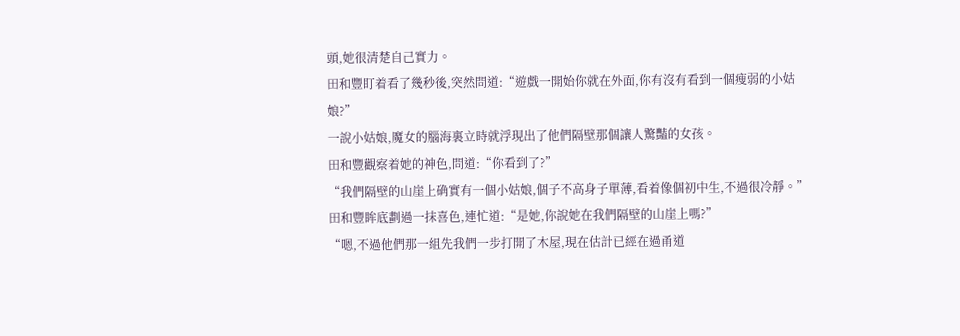頭,她很清楚自己實力。
田和豐盯着看了幾秒後,突然問道:“遊戲一開始你就在外面,你有沒有看到一個瘦弱的小姑娘?”
一說小姑娘,魔女的腦海裏立時就浮現出了他們隔壁那個讓人驚豔的女孩。
田和豐觀察着她的神色,問道:“你看到了?”
“我們隔壁的山崖上确實有一個小姑娘,個子不高身子單薄,看着像個初中生,不過很冷靜。”
田和豐眸底劃過一抹喜色,連忙道:“是她,你說她在我們隔壁的山崖上嗎?”
“嗯,不過他們那一組先我們一步打開了木屋,現在估計已經在過甬道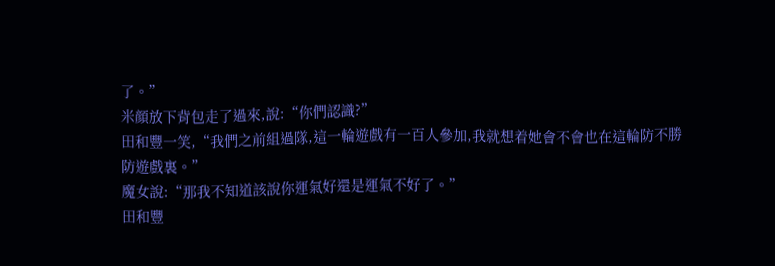了。”
米顔放下背包走了過來,說:“你們認識?”
田和豐一笑,“我們之前組過隊,這一輪遊戲有一百人參加,我就想着她會不會也在這輪防不勝防遊戲裏。”
魔女說:“那我不知道該說你運氣好還是運氣不好了。”
田和豐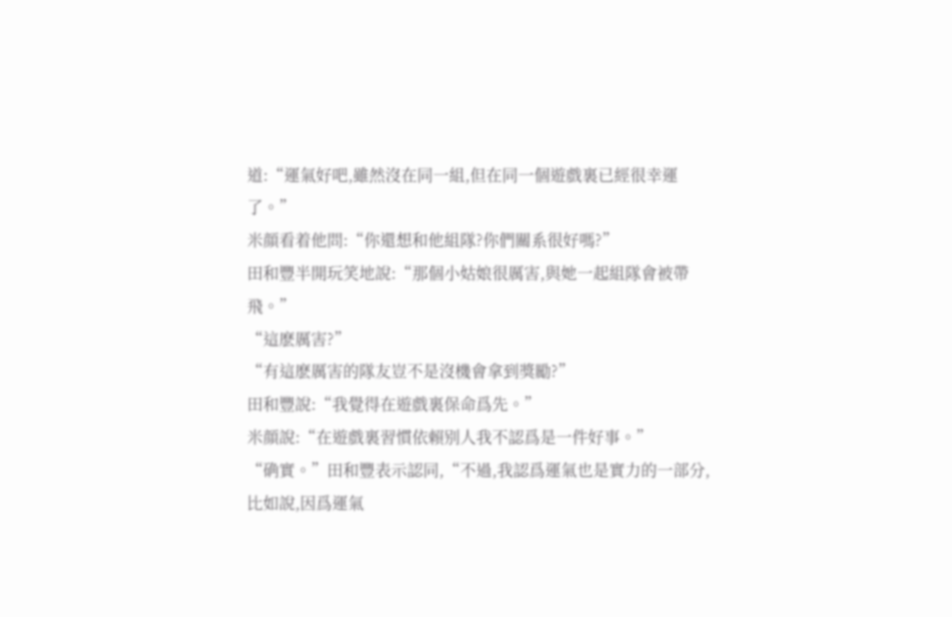道:“運氣好吧,雖然沒在同一組,但在同一個遊戲裏已經很幸運了。”
米顔看着他問:“你還想和他組隊?你們關系很好嗎?”
田和豐半開玩笑地說:“那個小姑娘很厲害,與她一起組隊會被帶飛。”
“這麽厲害?”
“有這麽厲害的隊友豈不是沒機會拿到獎勵?”
田和豐說:“我覺得在遊戲裏保命爲先。”
米顔說:“在遊戲裏習慣依賴别人我不認爲是一件好事。”
“确實。”田和豐表示認同,“不過,我認爲運氣也是實力的一部分,比如說,因爲運氣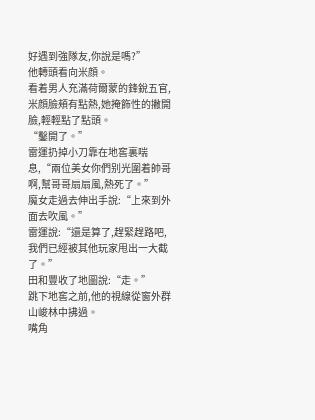好遇到強隊友,你說是嗎?”
他轉頭看向米顔。
看着男人充滿荷爾蒙的鋒銳五官,米顔臉頰有點熱,她掩飾性的撇開臉,輕輕點了點頭。
“鑿開了。”
雷運扔掉小刀靠在地窖裏喘息,“兩位美女你們别光圍着帥哥啊,幫哥哥扇扇風,熱死了。”
魔女走過去伸出手說:“上來到外面去吹風。”
雷運說:“還是算了,趕緊趕路吧,我們已經被其他玩家甩出一大截了。”
田和豐收了地圖說:“走。”
跳下地窖之前,他的視線從窗外群山峻林中拂過。
嘴角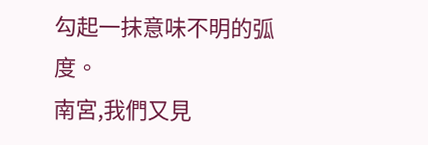勾起一抹意味不明的弧度。
南宮,我們又見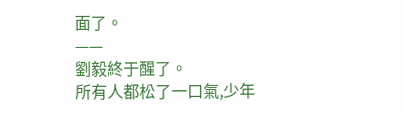面了。
——
劉毅終于醒了。
所有人都松了一口氣,少年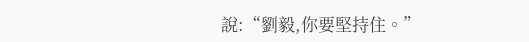說:“劉毅,你要堅持住。”